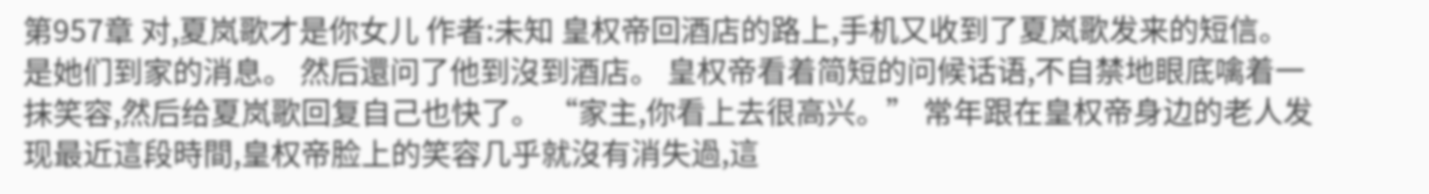第957章 对,夏岚歌才是你女儿 作者:未知 皇权帝回酒店的路上,手机又收到了夏岚歌发来的短信。 是她们到家的消息。 然后還问了他到沒到酒店。 皇权帝看着简短的问候话语,不自禁地眼底噙着一抹笑容,然后给夏岚歌回复自己也快了。 “家主,你看上去很高兴。” 常年跟在皇权帝身边的老人发现最近這段時間,皇权帝脸上的笑容几乎就沒有消失過,這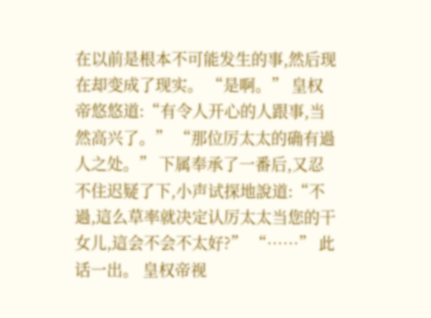在以前是根本不可能发生的事,然后现在却变成了现实。 “是啊。” 皇权帝悠悠道:“有令人开心的人跟事,当然高兴了。” “那位厉太太的确有過人之处。” 下属奉承了一番后,又忍不住迟疑了下,小声试探地說道:“不過,這么草率就决定认厉太太当您的干女儿,這会不会不太好?” “……” 此话一出。 皇权帝视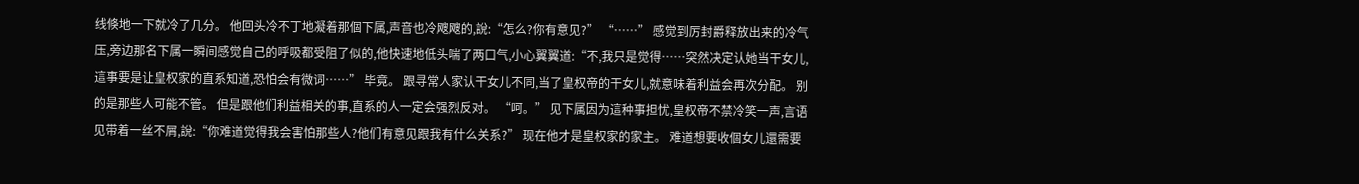线倏地一下就冷了几分。 他回头冷不丁地凝着那個下属,声音也冷飕飕的,說:“怎么?你有意见?” “……” 感觉到厉封爵释放出来的冷气压,旁边那名下属一瞬间感觉自己的呼吸都受阻了似的,他快速地低头喘了两口气,小心翼翼道:“不,我只是觉得……突然决定认她当干女儿,這事要是让皇权家的直系知道,恐怕会有微词……” 毕竟。 跟寻常人家认干女儿不同,当了皇权帝的干女儿,就意味着利益会再次分配。 别的是那些人可能不管。 但是跟他们利益相关的事,直系的人一定会强烈反对。 “呵。” 见下属因为這种事担忧,皇权帝不禁冷笑一声,言语见带着一丝不屑,說:“你难道觉得我会害怕那些人?他们有意见跟我有什么关系?” 现在他才是皇权家的家主。 难道想要收個女儿還需要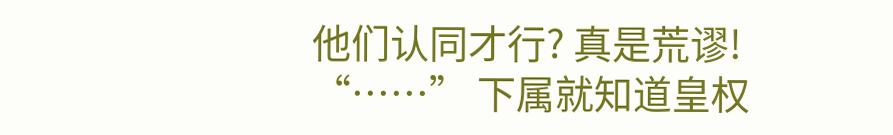他们认同才行? 真是荒谬! “……” 下属就知道皇权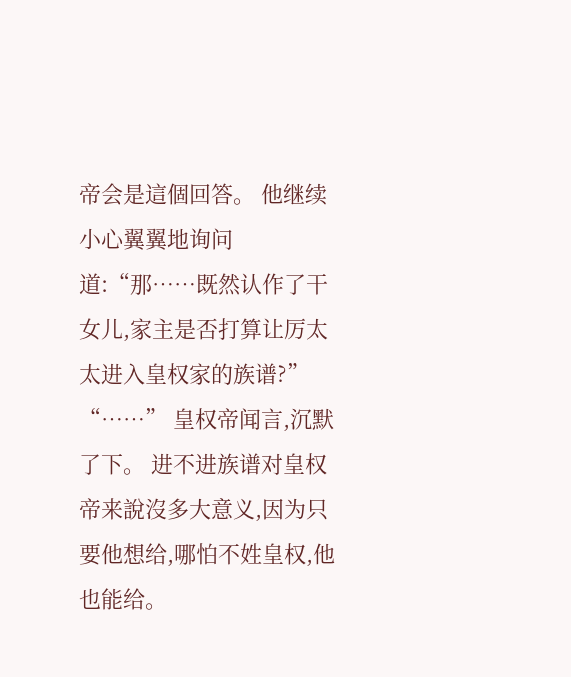帝会是這個回答。 他继续小心翼翼地询问道:“那……既然认作了干女儿,家主是否打算让厉太太进入皇权家的族谱?” “……” 皇权帝闻言,沉默了下。 进不进族谱对皇权帝来說沒多大意义,因为只要他想给,哪怕不姓皇权,他也能给。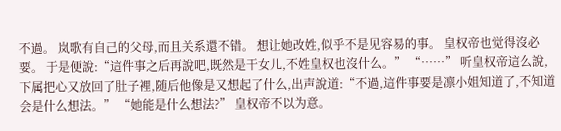不過。 岚歌有自己的父母,而且关系還不错。 想让她改姓,似乎不是见容易的事。 皇权帝也觉得沒必要。 于是便說:“這件事之后再說吧,既然是干女儿,不姓皇权也沒什么。” “……” 听皇权帝這么說,下属把心又放回了肚子裡,随后他像是又想起了什么,出声說道:“不過,這件事要是凛小姐知道了,不知道会是什么想法。” “她能是什么想法?” 皇权帝不以为意。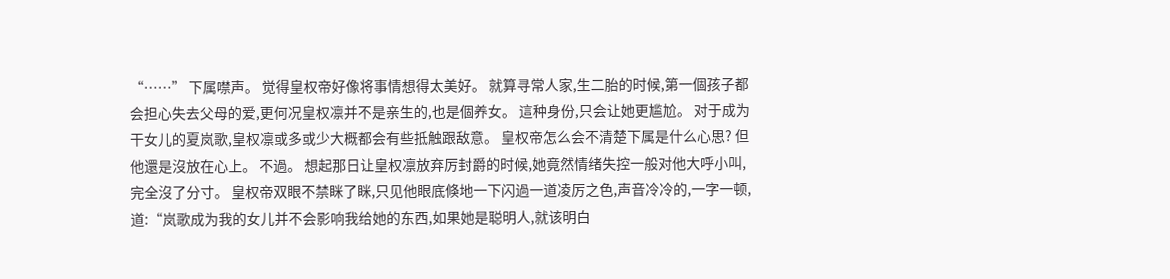“……” 下属噤声。 觉得皇权帝好像将事情想得太美好。 就算寻常人家,生二胎的时候,第一個孩子都会担心失去父母的爱,更何况皇权凛并不是亲生的,也是個养女。 這种身份,只会让她更尴尬。 对于成为干女儿的夏岚歌,皇权凛或多或少大概都会有些抵触跟敌意。 皇权帝怎么会不清楚下属是什么心思? 但他還是沒放在心上。 不過。 想起那日让皇权凛放弃厉封爵的时候,她竟然情绪失控一般对他大呼小叫,完全沒了分寸。 皇权帝双眼不禁眯了眯,只见他眼底倏地一下闪過一道凌厉之色,声音冷冷的,一字一顿,道:“岚歌成为我的女儿并不会影响我给她的东西,如果她是聪明人,就该明白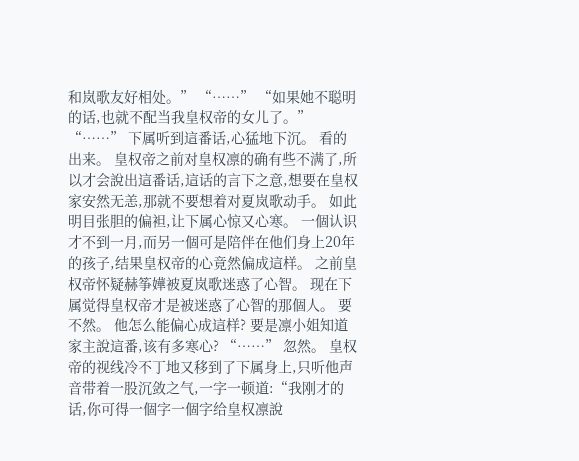和岚歌友好相处。” “……” “如果她不聪明的话,也就不配当我皇权帝的女儿了。” “……” 下属听到這番话,心猛地下沉。 看的出来。 皇权帝之前对皇权凛的确有些不满了,所以才会說出這番话,這话的言下之意,想要在皇权家安然无恙,那就不要想着对夏岚歌动手。 如此明目张胆的偏袒,让下属心惊又心寒。 一個认识才不到一月,而另一個可是陪伴在他们身上20年的孩子,结果皇权帝的心竟然偏成這样。 之前皇权帝怀疑赫筝嬅被夏岚歌迷惑了心智。 现在下属觉得皇权帝才是被迷惑了心智的那個人。 要不然。 他怎么能偏心成這样? 要是凛小姐知道家主說這番,该有多寒心? “……” 忽然。 皇权帝的视线冷不丁地又移到了下属身上,只听他声音带着一股沉敛之气,一字一顿道:“我刚才的话,你可得一個字一個字给皇权凛說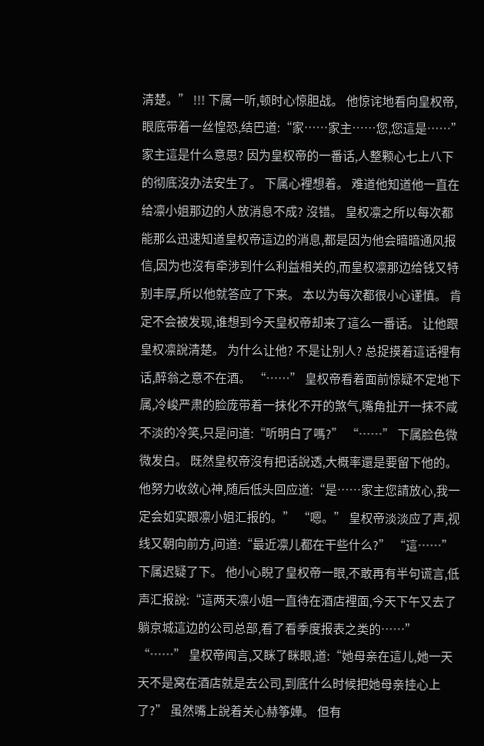清楚。” !!! 下属一听,顿时心惊胆战。 他惊诧地看向皇权帝,眼底带着一丝惶恐,结巴道:“家……家主……您,您這是……” 家主這是什么意思? 因为皇权帝的一番话,人整颗心七上八下的彻底沒办法安生了。 下属心裡想着。 难道他知道他一直在给凛小姐那边的人放消息不成? 沒错。 皇权凛之所以每次都能那么迅速知道皇权帝這边的消息,都是因为他会暗暗通风报信,因为也沒有牵涉到什么利益相关的,而皇权凛那边给钱又特别丰厚,所以他就答应了下来。 本以为每次都很小心谨慎。 肯定不会被发现,谁想到今天皇权帝却来了這么一番话。 让他跟皇权凛說清楚。 为什么让他? 不是让别人? 总捉摸着這话裡有话,醉翁之意不在酒。 “……” 皇权帝看着面前惊疑不定地下属,冷峻严肃的脸庞带着一抹化不开的煞气,嘴角扯开一抹不咸不淡的冷笑,只是问道:“听明白了嗎?” “……” 下属脸色微微发白。 既然皇权帝沒有把话說透,大概率還是要留下他的。 他努力收敛心神,随后低头回应道:“是……家主您請放心,我一定会如实跟凛小姐汇报的。” “嗯。” 皇权帝淡淡应了声,视线又朝向前方,问道:“最近凛儿都在干些什么?” “這……” 下属迟疑了下。 他小心睨了皇权帝一眼,不敢再有半句谎言,低声汇报說:“這两天凛小姐一直待在酒店裡面,今天下午又去了躺京城這边的公司总部,看了看季度报表之类的……” “……” 皇权帝闻言,又眯了眯眼,道:“她母亲在這儿,她一天天不是窝在酒店就是去公司,到底什么时候把她母亲挂心上了?” 虽然嘴上說着关心赫筝嬅。 但有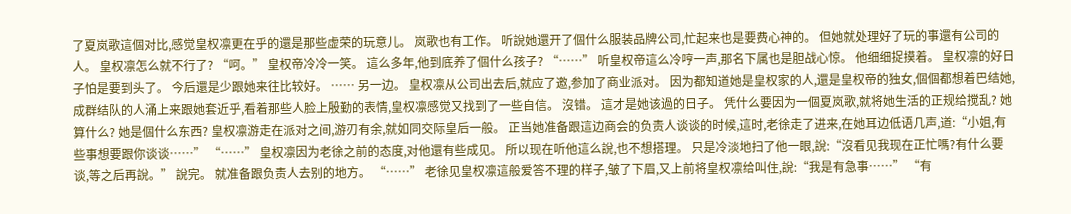了夏岚歌這個对比,感觉皇权凛更在乎的還是那些虚荣的玩意儿。 岚歌也有工作。 听說她還开了個什么服装品牌公司,忙起来也是要费心神的。 但她就处理好了玩的事還有公司的人。 皇权凛怎么就不行了? “呵。” 皇权帝冷冷一笑。 這么多年,他到底养了個什么孩子? “……” 听皇权帝這么冷哼一声,那名下属也是胆战心惊。 他细细捉摸着。 皇权凛的好日子怕是要到头了。 今后還是少跟她来往比较好。 …… 另一边。 皇权凛从公司出去后,就应了邀,参加了商业派对。 因为都知道她是皇权家的人,還是皇权帝的独女,個個都想着巴结她,成群结队的人涌上来跟她套近乎,看着那些人脸上殷勤的表情,皇权凛感觉又找到了一些自信。 沒错。 這才是她该過的日子。 凭什么要因为一個夏岚歌,就将她生活的正规给搅乱? 她算什么? 她是個什么东西? 皇权凛游走在派对之间,游刃有余,就如同交际皇后一般。 正当她准备跟這边商会的负责人谈谈的时候,這时,老徐走了进来,在她耳边低语几声,道:“小姐,有些事想要跟你谈谈……” “……” 皇权凛因为老徐之前的态度,对他還有些成见。 所以现在听他這么說,也不想搭理。 只是冷淡地扫了他一眼,說:“沒看见我现在正忙嗎?有什么要谈,等之后再說。” 說完。 就准备跟负责人去别的地方。 “……” 老徐见皇权凛這般爱答不理的样子,皱了下眉,又上前将皇权凛给叫住,說:“我是有急事……” “有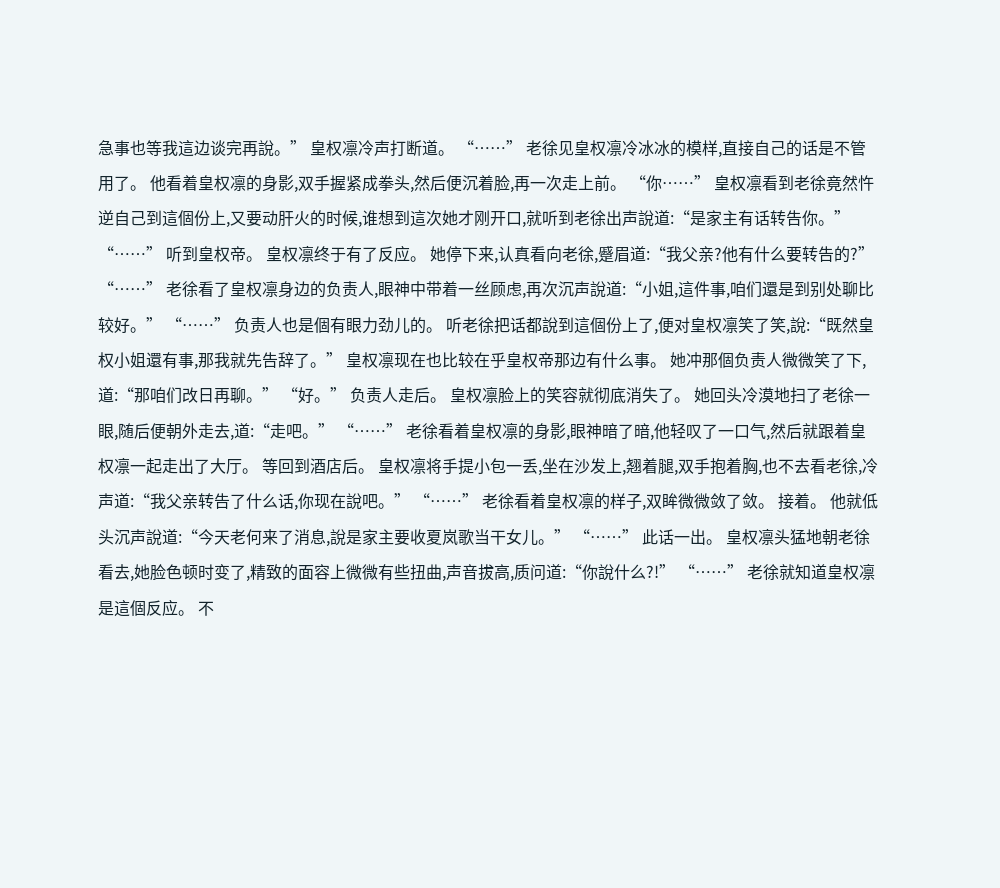急事也等我這边谈完再說。” 皇权凛冷声打断道。 “……” 老徐见皇权凛冷冰冰的模样,直接自己的话是不管用了。 他看着皇权凛的身影,双手握紧成拳头,然后便沉着脸,再一次走上前。 “你……” 皇权凛看到老徐竟然忤逆自己到這個份上,又要动肝火的时候,谁想到這次她才刚开口,就听到老徐出声說道:“是家主有话转告你。” “……” 听到皇权帝。 皇权凛终于有了反应。 她停下来,认真看向老徐,蹙眉道:“我父亲?他有什么要转告的?” “……” 老徐看了皇权凛身边的负责人,眼神中带着一丝顾虑,再次沉声說道:“小姐,這件事,咱们還是到别处聊比较好。” “……” 负责人也是個有眼力劲儿的。 听老徐把话都說到這個份上了,便对皇权凛笑了笑,說:“既然皇权小姐還有事,那我就先告辞了。” 皇权凛现在也比较在乎皇权帝那边有什么事。 她冲那個负责人微微笑了下,道:“那咱们改日再聊。” “好。” 负责人走后。 皇权凛脸上的笑容就彻底消失了。 她回头冷漠地扫了老徐一眼,随后便朝外走去,道:“走吧。” “……” 老徐看着皇权凛的身影,眼神暗了暗,他轻叹了一口气,然后就跟着皇权凛一起走出了大厅。 等回到酒店后。 皇权凛将手提小包一丢,坐在沙发上,翘着腿,双手抱着胸,也不去看老徐,冷声道:“我父亲转告了什么话,你现在說吧。” “……” 老徐看着皇权凛的样子,双眸微微敛了敛。 接着。 他就低头沉声說道:“今天老何来了消息,說是家主要收夏岚歌当干女儿。” “……” 此话一出。 皇权凛头猛地朝老徐看去,她脸色顿时变了,精致的面容上微微有些扭曲,声音拔高,质问道:“你說什么?!” “……” 老徐就知道皇权凛是這個反应。 不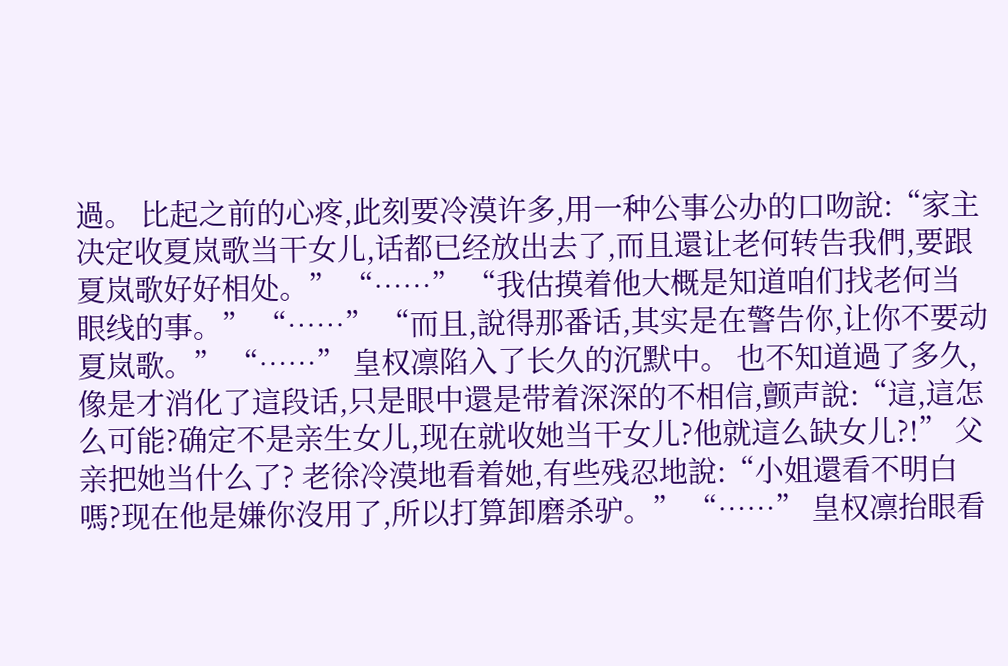過。 比起之前的心疼,此刻要冷漠许多,用一种公事公办的口吻說:“家主决定收夏岚歌当干女儿,话都已经放出去了,而且還让老何转告我們,要跟夏岚歌好好相处。” “……” “我估摸着他大概是知道咱们找老何当眼线的事。” “……” “而且,說得那番话,其实是在警告你,让你不要动夏岚歌。” “……” 皇权凛陷入了长久的沉默中。 也不知道過了多久,像是才消化了這段话,只是眼中還是带着深深的不相信,颤声說:“這,這怎么可能?确定不是亲生女儿,现在就收她当干女儿?他就這么缺女儿?!” 父亲把她当什么了? 老徐冷漠地看着她,有些残忍地說:“小姐還看不明白嗎?现在他是嫌你沒用了,所以打算卸磨杀驴。” “……” 皇权凛抬眼看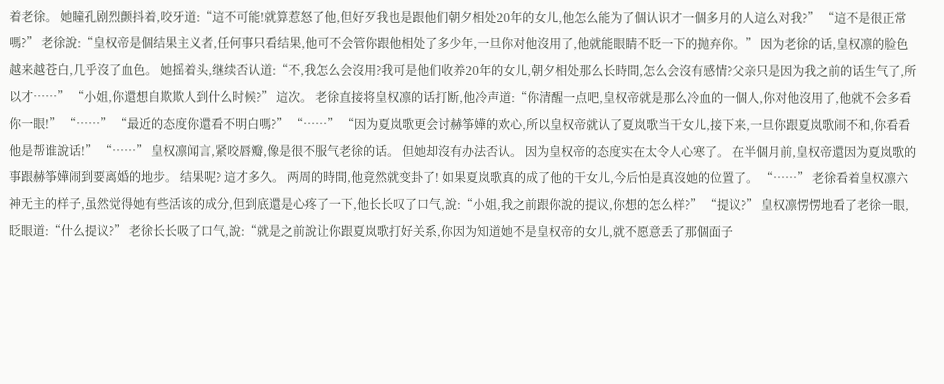着老徐。 她瞳孔剧烈颤抖着,咬牙道:“這不可能!就算惹怒了他,但好歹我也是跟他们朝夕相处20年的女儿,他怎么能为了個认识才一個多月的人這么对我?” “這不是很正常嗎?” 老徐說:“皇权帝是個结果主义者,任何事只看结果,他可不会管你跟他相处了多少年,一旦你对他沒用了,他就能眼睛不眨一下的抛弃你。” 因为老徐的话,皇权凛的脸色越来越苍白,几乎沒了血色。 她摇着头,继续否认道:“不,我怎么会沒用?我可是他们收养20年的女儿,朝夕相处那么长時間,怎么会沒有感情?父亲只是因为我之前的话生气了,所以才……” “小姐,你還想自欺欺人到什么时候?” 這次。 老徐直接将皇权凛的话打断,他冷声道:“你清醒一点吧,皇权帝就是那么冷血的一個人,你对他沒用了,他就不会多看你一眼!” “……” “最近的态度你還看不明白嗎?” “……” “因为夏岚歌更会讨赫筝嬅的欢心,所以皇权帝就认了夏岚歌当干女儿,接下来,一旦你跟夏岚歌闹不和,你看看他是帮谁說话!” “……” 皇权凛闻言,紧咬唇瓣,像是很不服气老徐的话。 但她却沒有办法否认。 因为皇权帝的态度实在太令人心寒了。 在半個月前,皇权帝還因为夏岚歌的事跟赫筝嬅闹到要离婚的地步。 结果呢? 這才多久。 两周的時間,他竟然就变卦了! 如果夏岚歌真的成了他的干女儿,今后怕是真沒她的位置了。 “……” 老徐看着皇权凛六神无主的样子,虽然觉得她有些活该的成分,但到底還是心疼了一下,他长长叹了口气,說:“小姐,我之前跟你說的提议,你想的怎么样?” “提议?” 皇权凛愣愣地看了老徐一眼,眨眼道:“什么提议?” 老徐长长吸了口气,說:“就是之前說让你跟夏岚歌打好关系,你因为知道她不是皇权帝的女儿,就不愿意丢了那個面子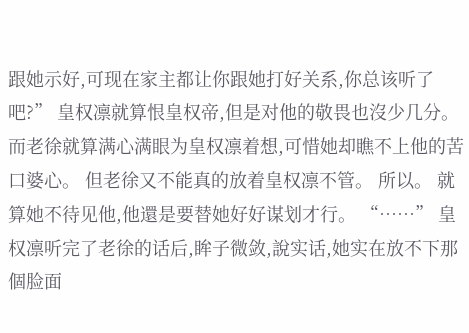跟她示好,可现在家主都让你跟她打好关系,你总该听了吧?” 皇权凛就算恨皇权帝,但是对他的敬畏也沒少几分。 而老徐就算满心满眼为皇权凛着想,可惜她却瞧不上他的苦口婆心。 但老徐又不能真的放着皇权凛不管。 所以。 就算她不待见他,他還是要替她好好谋划才行。 “……” 皇权凛听完了老徐的话后,眸子微敛,說实话,她实在放不下那個脸面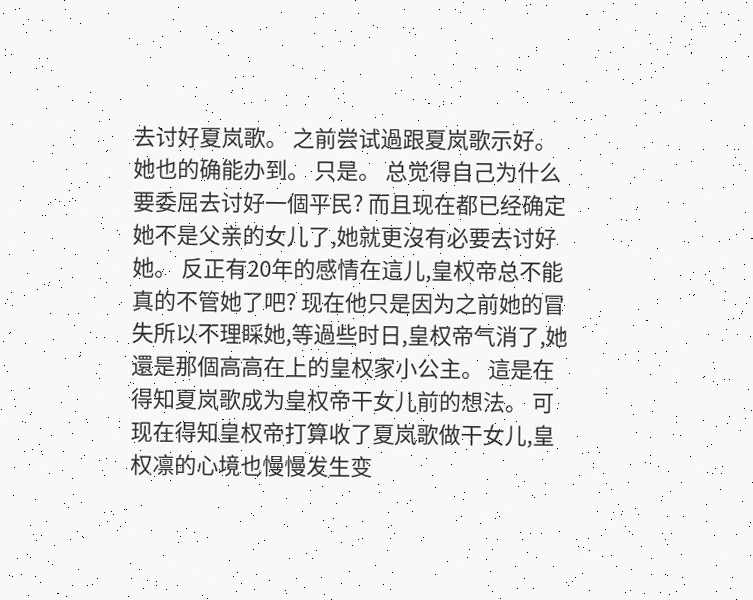去讨好夏岚歌。 之前尝试過跟夏岚歌示好。 她也的确能办到。 只是。 总觉得自己为什么要委屈去讨好一個平民? 而且现在都已经确定她不是父亲的女儿了,她就更沒有必要去讨好她。 反正有20年的感情在這儿,皇权帝总不能真的不管她了吧? 现在他只是因为之前她的冒失所以不理睬她,等過些时日,皇权帝气消了,她還是那個高高在上的皇权家小公主。 這是在得知夏岚歌成为皇权帝干女儿前的想法。 可现在得知皇权帝打算收了夏岚歌做干女儿,皇权凛的心境也慢慢发生变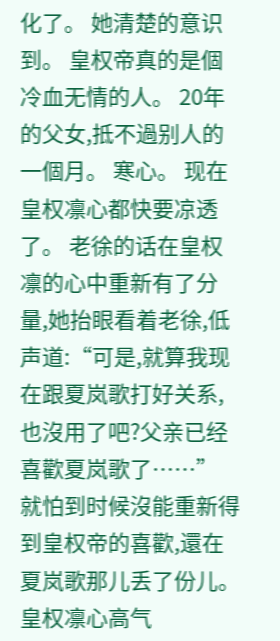化了。 她清楚的意识到。 皇权帝真的是個冷血无情的人。 20年的父女,抵不過别人的一個月。 寒心。 现在皇权凛心都快要凉透了。 老徐的话在皇权凛的心中重新有了分量,她抬眼看着老徐,低声道:“可是,就算我现在跟夏岚歌打好关系,也沒用了吧?父亲已经喜歡夏岚歌了……” 就怕到时候沒能重新得到皇权帝的喜歡,還在夏岚歌那儿丢了份儿。 皇权凛心高气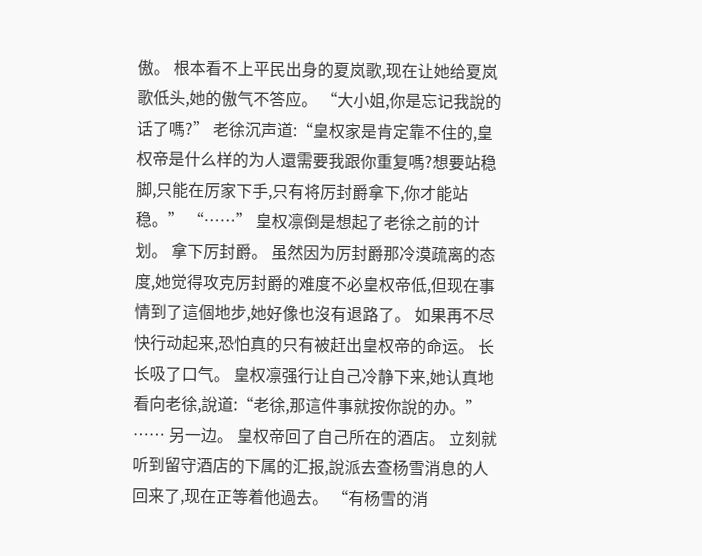傲。 根本看不上平民出身的夏岚歌,现在让她给夏岚歌低头,她的傲气不答应。 “大小姐,你是忘记我說的话了嗎?” 老徐沉声道:“皇权家是肯定靠不住的,皇权帝是什么样的为人還需要我跟你重复嗎?想要站稳脚,只能在厉家下手,只有将厉封爵拿下,你才能站稳。” “……” 皇权凛倒是想起了老徐之前的计划。 拿下厉封爵。 虽然因为厉封爵那冷漠疏离的态度,她觉得攻克厉封爵的难度不必皇权帝低,但现在事情到了這個地步,她好像也沒有退路了。 如果再不尽快行动起来,恐怕真的只有被赶出皇权帝的命运。 长长吸了口气。 皇权凛强行让自己冷静下来,她认真地看向老徐,說道:“老徐,那這件事就按你說的办。” …… 另一边。 皇权帝回了自己所在的酒店。 立刻就听到留守酒店的下属的汇报,說派去查杨雪消息的人回来了,现在正等着他過去。 “有杨雪的消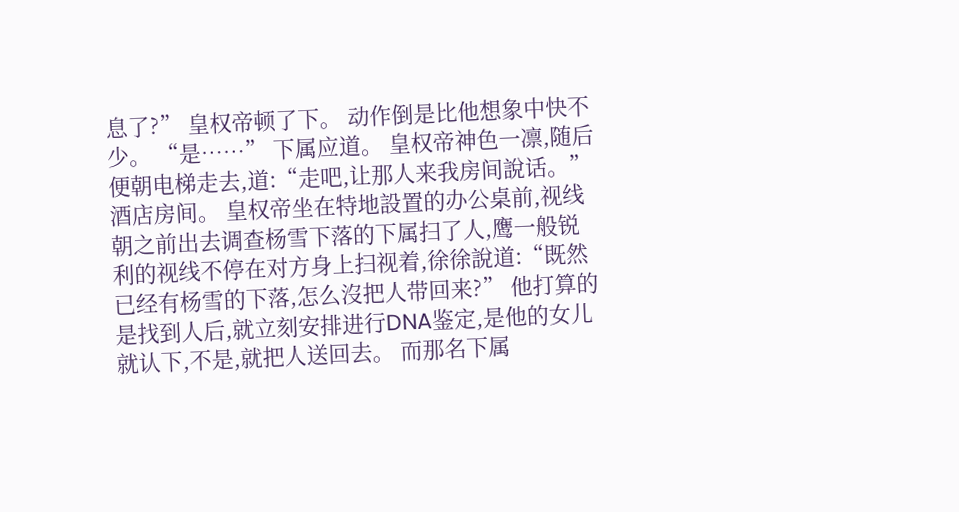息了?” 皇权帝顿了下。 动作倒是比他想象中快不少。 “是……” 下属应道。 皇权帝神色一凛,随后便朝电梯走去,道:“走吧,让那人来我房间說话。” 酒店房间。 皇权帝坐在特地設置的办公桌前,视线朝之前出去调查杨雪下落的下属扫了人,鹰一般锐利的视线不停在对方身上扫视着,徐徐說道:“既然已经有杨雪的下落,怎么沒把人带回来?” 他打算的是找到人后,就立刻安排进行DNA鉴定,是他的女儿就认下,不是,就把人送回去。 而那名下属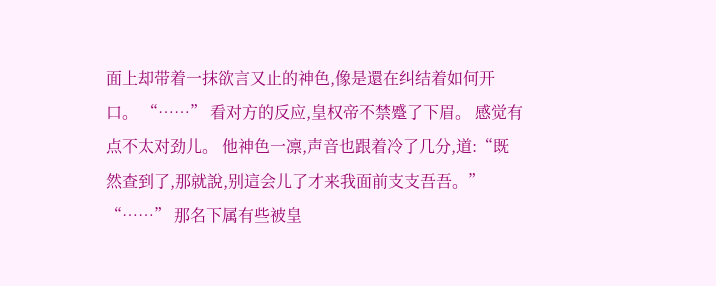面上却带着一抹欲言又止的神色,像是還在纠结着如何开口。 “……” 看对方的反应,皇权帝不禁蹙了下眉。 感觉有点不太对劲儿。 他神色一凛,声音也跟着冷了几分,道:“既然查到了,那就說,别這会儿了才来我面前支支吾吾。” “……” 那名下属有些被皇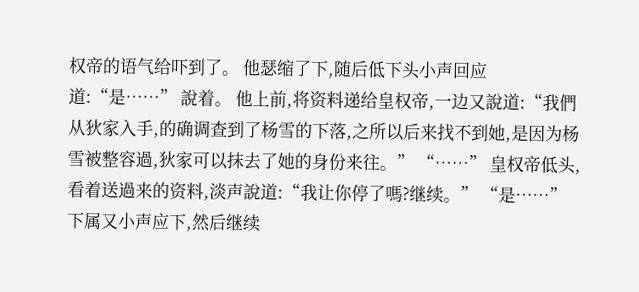权帝的语气给吓到了。 他瑟缩了下,随后低下头小声回应道:“是……” 說着。 他上前,将资料递给皇权帝,一边又說道:“我們从狄家入手,的确调查到了杨雪的下落,之所以后来找不到她,是因为杨雪被整容過,狄家可以抹去了她的身份来往。” “……” 皇权帝低头,看着送過来的资料,淡声說道:“我让你停了嗎?继续。” “是……” 下属又小声应下,然后继续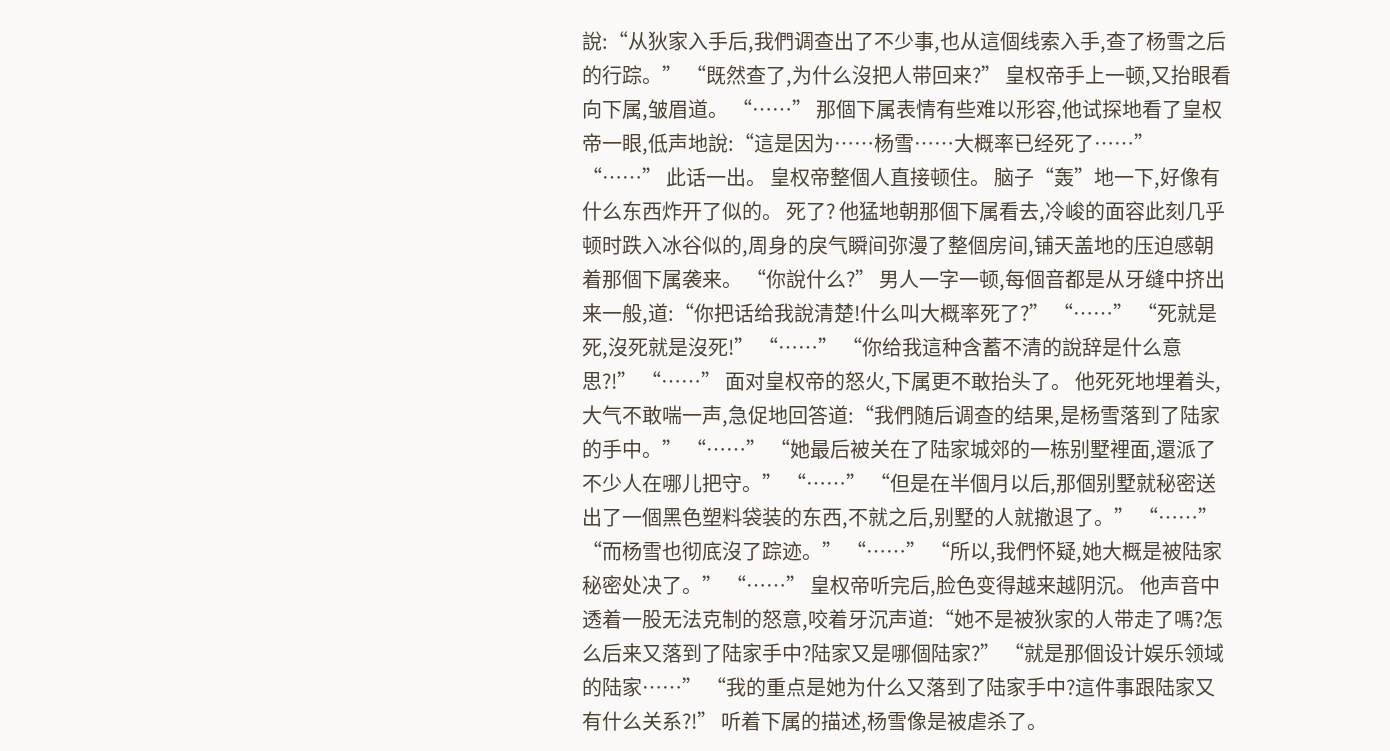說:“从狄家入手后,我們调查出了不少事,也从這個线索入手,查了杨雪之后的行踪。” “既然查了,为什么沒把人带回来?” 皇权帝手上一顿,又抬眼看向下属,皱眉道。 “……” 那個下属表情有些难以形容,他试探地看了皇权帝一眼,低声地說:“這是因为……杨雪……大概率已经死了……” “……” 此话一出。 皇权帝整個人直接顿住。 脑子“轰”地一下,好像有什么东西炸开了似的。 死了? 他猛地朝那個下属看去,冷峻的面容此刻几乎顿时跌入冰谷似的,周身的戾气瞬间弥漫了整個房间,铺天盖地的压迫感朝着那個下属袭来。 “你說什么?” 男人一字一顿,每個音都是从牙缝中挤出来一般,道:“你把话给我說清楚!什么叫大概率死了?” “……” “死就是死,沒死就是沒死!” “……” “你给我這种含蓄不清的說辞是什么意思?!” “……” 面对皇权帝的怒火,下属更不敢抬头了。 他死死地埋着头,大气不敢喘一声,急促地回答道:“我們随后调查的结果,是杨雪落到了陆家的手中。” “……” “她最后被关在了陆家城郊的一栋别墅裡面,還派了不少人在哪儿把守。” “……” “但是在半個月以后,那個别墅就秘密送出了一個黑色塑料袋装的东西,不就之后,别墅的人就撤退了。” “……” “而杨雪也彻底沒了踪迹。” “……” “所以,我們怀疑,她大概是被陆家秘密处决了。” “……” 皇权帝听完后,脸色变得越来越阴沉。 他声音中透着一股无法克制的怒意,咬着牙沉声道:“她不是被狄家的人带走了嗎?怎么后来又落到了陆家手中?陆家又是哪個陆家?” “就是那個设计娱乐领域的陆家……” “我的重点是她为什么又落到了陆家手中?這件事跟陆家又有什么关系?!” 听着下属的描述,杨雪像是被虐杀了。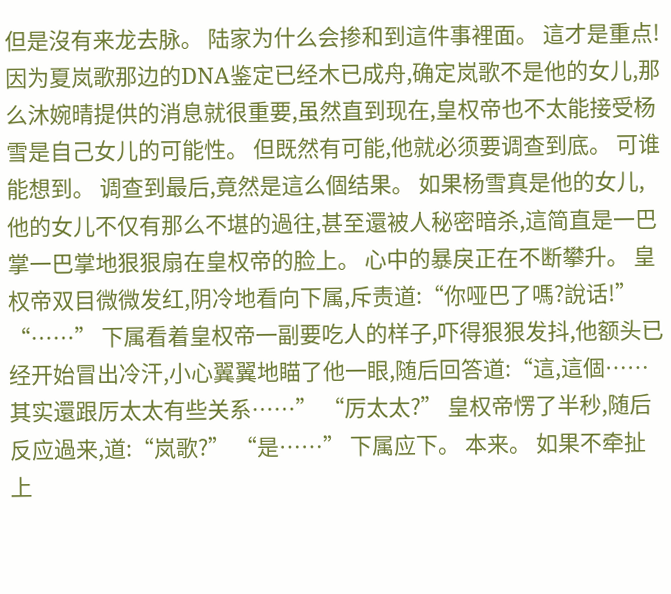但是沒有来龙去脉。 陆家为什么会掺和到這件事裡面。 這才是重点! 因为夏岚歌那边的DNA鉴定已经木已成舟,确定岚歌不是他的女儿,那么沐婉晴提供的消息就很重要,虽然直到现在,皇权帝也不太能接受杨雪是自己女儿的可能性。 但既然有可能,他就必须要调查到底。 可谁能想到。 调查到最后,竟然是這么個结果。 如果杨雪真是他的女儿,他的女儿不仅有那么不堪的過往,甚至還被人秘密暗杀,這简直是一巴掌一巴掌地狠狠扇在皇权帝的脸上。 心中的暴戾正在不断攀升。 皇权帝双目微微发红,阴冷地看向下属,斥责道:“你哑巴了嗎?說话!” “……” 下属看着皇权帝一副要吃人的样子,吓得狠狠发抖,他额头已经开始冒出冷汗,小心翼翼地瞄了他一眼,随后回答道:“這,這個……其实還跟厉太太有些关系……” “厉太太?” 皇权帝愣了半秒,随后反应過来,道:“岚歌?” “是……” 下属应下。 本来。 如果不牵扯上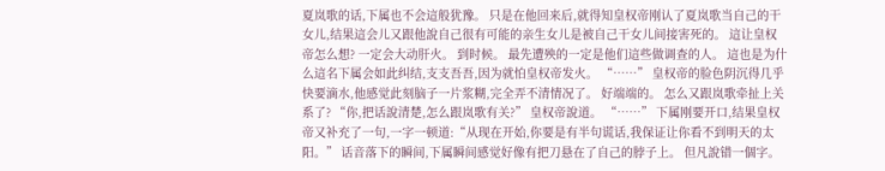夏岚歌的话,下属也不会這般犹豫。 只是在他回来后,就得知皇权帝刚认了夏岚歌当自己的干女儿,结果這会儿又跟他說自己很有可能的亲生女儿是被自己干女儿间接害死的。 這让皇权帝怎么想? 一定会大动肝火。 到时候。 最先遭殃的一定是他们這些做调查的人。 這也是为什么這名下属会如此纠结,支支吾吾,因为就怕皇权帝发火。 “……” 皇权帝的脸色阴沉得几乎快要滴水,他感觉此刻脑子一片浆糊,完全弄不清情况了。 好端端的。 怎么又跟岚歌牵扯上关系了? “你,把话說清楚,怎么跟岚歌有关?” 皇权帝說道。 “……” 下属刚要开口,结果皇权帝又补充了一句,一字一顿道:“从现在开始,你要是有半句谎话,我保证让你看不到明天的太阳。” 话音落下的瞬间,下属瞬间感觉好像有把刀悬在了自己的脖子上。 但凡說错一個字。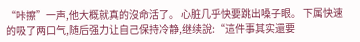“咔擦”一声,他大概就真的沒命活了。 心脏几乎快要跳出嗓子眼。 下属快速的吸了两口气,随后强力让自己保持冷静,继续說:“這件事其实還要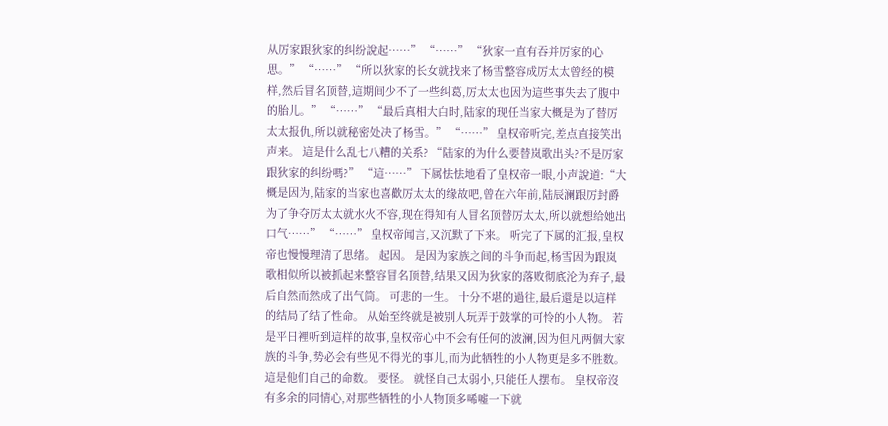从厉家跟狄家的纠纷說起……” “……” “狄家一直有吞并厉家的心思。” “……” “所以狄家的长女就找来了杨雪整容成厉太太曾经的模样,然后冒名顶替,這期间少不了一些纠葛,厉太太也因为這些事失去了腹中的胎儿。” “……” “最后真相大白时,陆家的现任当家大概是为了替厉太太报仇,所以就秘密处决了杨雪。” “……” 皇权帝听完,差点直接笑出声来。 這是什么乱七八糟的关系? “陆家的为什么要替岚歌出头?不是厉家跟狄家的纠纷嗎?” “這……” 下属怯怯地看了皇权帝一眼,小声說道:“大概是因为,陆家的当家也喜歡厉太太的缘故吧,曾在六年前,陆辰澜跟厉封爵为了争夺厉太太就水火不容,现在得知有人冒名顶替厉太太,所以就想给她出口气……” “……” 皇权帝闻言,又沉默了下来。 听完了下属的汇报,皇权帝也慢慢理清了思绪。 起因。 是因为家族之间的斗争而起,杨雪因为跟岚歌相似所以被抓起来整容冒名顶替,结果又因为狄家的落败彻底沦为弃子,最后自然而然成了出气筒。 可悲的一生。 十分不堪的過往,最后還是以這样的结局了结了性命。 从始至终就是被别人玩弄于鼓掌的可怜的小人物。 若是平日裡听到這样的故事,皇权帝心中不会有任何的波澜,因为但凡两個大家族的斗争,势必会有些见不得光的事儿,而为此牺牲的小人物更是多不胜数。 這是他们自己的命数。 要怪。 就怪自己太弱小,只能任人摆布。 皇权帝沒有多余的同情心,对那些牺牲的小人物顶多唏嘘一下就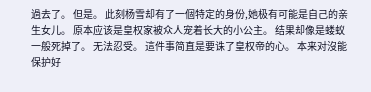過去了。 但是。 此刻杨雪却有了一個特定的身份,她极有可能是自己的亲生女儿。 原本应该是皇权家被众人宠着长大的小公主。 结果却像是蝼蚁一般死掉了。 无法忍受。 這件事简直是要诛了皇权帝的心。 本来对沒能保护好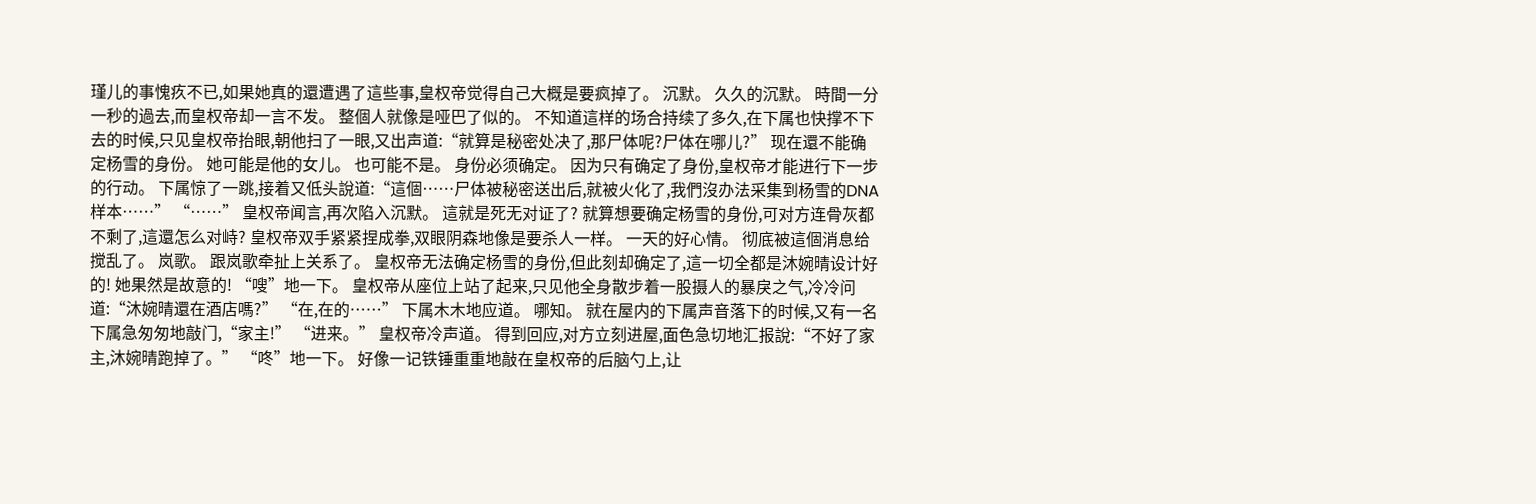瑾儿的事愧疚不已,如果她真的還遭遇了這些事,皇权帝觉得自己大概是要疯掉了。 沉默。 久久的沉默。 時間一分一秒的過去,而皇权帝却一言不发。 整個人就像是哑巴了似的。 不知道這样的场合持续了多久,在下属也快撑不下去的时候,只见皇权帝抬眼,朝他扫了一眼,又出声道:“就算是秘密处决了,那尸体呢?尸体在哪儿?” 现在還不能确定杨雪的身份。 她可能是他的女儿。 也可能不是。 身份必须确定。 因为只有确定了身份,皇权帝才能进行下一步的行动。 下属惊了一跳,接着又低头說道:“這個……尸体被秘密送出后,就被火化了,我們沒办法采集到杨雪的DNA样本……” “……” 皇权帝闻言,再次陷入沉默。 這就是死无对证了? 就算想要确定杨雪的身份,可对方连骨灰都不剩了,這還怎么对峙? 皇权帝双手紧紧捏成拳,双眼阴森地像是要杀人一样。 一天的好心情。 彻底被這個消息给搅乱了。 岚歌。 跟岚歌牵扯上关系了。 皇权帝无法确定杨雪的身份,但此刻却确定了,這一切全都是沐婉晴设计好的! 她果然是故意的! “嗖”地一下。 皇权帝从座位上站了起来,只见他全身散步着一股摄人的暴戾之气,冷冷问道:“沐婉晴還在酒店嗎?” “在,在的……” 下属木木地应道。 哪知。 就在屋内的下属声音落下的时候,又有一名下属急匆匆地敲门,“家主!” “进来。” 皇权帝冷声道。 得到回应,对方立刻进屋,面色急切地汇报說:“不好了家主,沐婉晴跑掉了。” “咚”地一下。 好像一记铁锤重重地敲在皇权帝的后脑勺上,让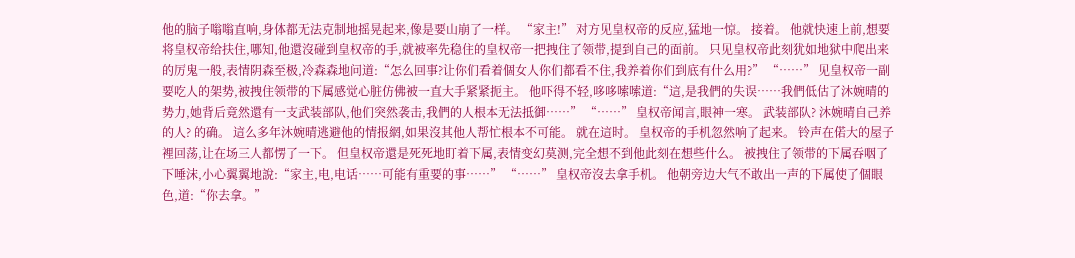他的脑子嗡嗡直响,身体都无法克制地摇晃起来,像是要山崩了一样。 “家主!” 对方见皇权帝的反应,猛地一惊。 接着。 他就快速上前,想要将皇权帝给扶住,哪知,他還沒碰到皇权帝的手,就被率先稳住的皇权帝一把拽住了领带,提到自己的面前。 只见皇权帝此刻犹如地狱中爬出来的厉鬼一般,表情阴森至极,冷森森地问道:“怎么回事?让你们看着個女人你们都看不住,我养着你们到底有什么用?” “……” 见皇权帝一副要吃人的架势,被拽住领带的下属感觉心脏仿佛被一直大手紧紧扼主。 他吓得不轻,哆哆嗦嗦道:“這,是我們的失误……我們低估了沐婉晴的势力,她背后竟然還有一支武装部队,他们突然袭击,我們的人根本无法抵御……” “……” 皇权帝闻言,眼神一寒。 武装部队? 沐婉晴自己养的人? 的确。 這么多年沐婉晴逃避他的情报網,如果沒其他人帮忙根本不可能。 就在這时。 皇权帝的手机忽然响了起来。 铃声在偌大的屋子裡回荡,让在场三人都愣了一下。 但皇权帝還是死死地盯着下属,表情变幻莫测,完全想不到他此刻在想些什么。 被拽住了领带的下属吞咽了下唾沫,小心翼翼地說:“家主,电,电话……可能有重要的事……” “……” 皇权帝沒去拿手机。 他朝旁边大气不敢出一声的下属使了個眼色,道:“你去拿。”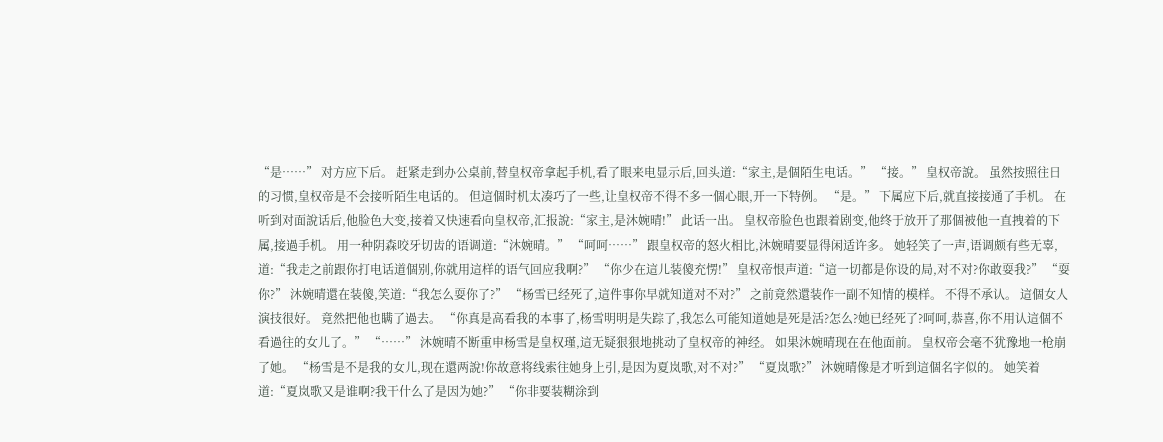“是……” 对方应下后。 赶紧走到办公桌前,替皇权帝拿起手机,看了眼来电显示后,回头道:“家主,是個陌生电话。” “接。” 皇权帝說。 虽然按照往日的习惯,皇权帝是不会接听陌生电话的。 但這個时机太凑巧了一些,让皇权帝不得不多一個心眼,开一下特例。 “是。” 下属应下后,就直接接通了手机。 在听到对面說话后,他脸色大变,接着又快速看向皇权帝,汇报說:“家主,是沐婉晴!” 此话一出。 皇权帝脸色也跟着剧变,他终于放开了那個被他一直拽着的下属,接過手机。 用一种阴森咬牙切齿的语调道:“沐婉晴。” “呵呵……” 跟皇权帝的怒火相比,沐婉晴要显得闲适许多。 她轻笑了一声,语调颇有些无辜,道:“我走之前跟你打电话道個别,你就用這样的语气回应我啊?” “你少在這儿装傻充愣!” 皇权帝恨声道:“這一切都是你设的局,对不对?你敢耍我?” “耍你?” 沐婉晴還在装傻,笑道:“我怎么耍你了?” “杨雪已经死了,這件事你早就知道对不对?” 之前竟然還装作一副不知情的模样。 不得不承认。 這個女人演技很好。 竟然把他也瞒了過去。 “你真是高看我的本事了,杨雪明明是失踪了,我怎么可能知道她是死是活?怎么?她已经死了?呵呵,恭喜,你不用认這個不看過往的女儿了。” “……” 沐婉晴不断重申杨雪是皇权瑾,這无疑狠狠地挑动了皇权帝的神经。 如果沐婉晴现在在他面前。 皇权帝会毫不犹豫地一枪崩了她。 “杨雪是不是我的女儿,现在還两說!你故意将线索往她身上引,是因为夏岚歌,对不对?” “夏岚歌?” 沐婉晴像是才听到這個名字似的。 她笑着道:“夏岚歌又是谁啊?我干什么了是因为她?” “你非要装糊涂到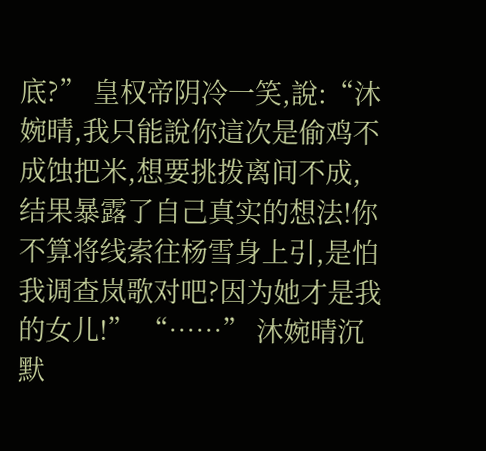底?” 皇权帝阴冷一笑,說:“沐婉晴,我只能說你這次是偷鸡不成蚀把米,想要挑拨离间不成,结果暴露了自己真实的想法!你不算将线索往杨雪身上引,是怕我调查岚歌对吧?因为她才是我的女儿!” “……” 沐婉晴沉默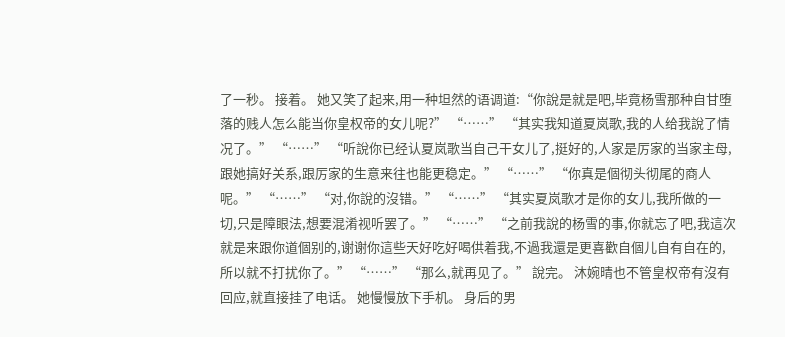了一秒。 接着。 她又笑了起来,用一种坦然的语调道:“你說是就是吧,毕竟杨雪那种自甘堕落的贱人怎么能当你皇权帝的女儿呢?” “……” “其实我知道夏岚歌,我的人给我說了情况了。” “……” “听說你已经认夏岚歌当自己干女儿了,挺好的,人家是厉家的当家主母,跟她搞好关系,跟厉家的生意来往也能更稳定。” “……” “你真是個彻头彻尾的商人呢。” “……” “对,你說的沒错。” “……” “其实夏岚歌才是你的女儿,我所做的一切,只是障眼法,想要混淆视听罢了。” “……” “之前我說的杨雪的事,你就忘了吧,我這次就是来跟你道個别的,谢谢你這些天好吃好喝供着我,不過我還是更喜歡自個儿自有自在的,所以就不打扰你了。” “……” “那么,就再见了。” 說完。 沐婉晴也不管皇权帝有沒有回应,就直接挂了电话。 她慢慢放下手机。 身后的男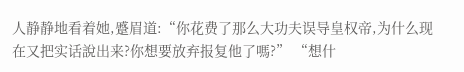人静静地看着她,蹙眉道:“你花费了那么大功夫误导皇权帝,为什么现在又把实话說出来?你想要放弃报复他了嗎?” “想什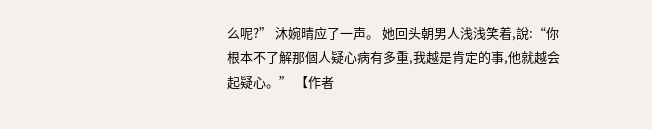么呢?” 沐婉晴应了一声。 她回头朝男人浅浅笑着,說:“你根本不了解那個人疑心病有多重,我越是肯定的事,他就越会起疑心。” 【作者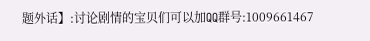题外话】:讨论剧情的宝贝们可以加QQ群号:1009661467